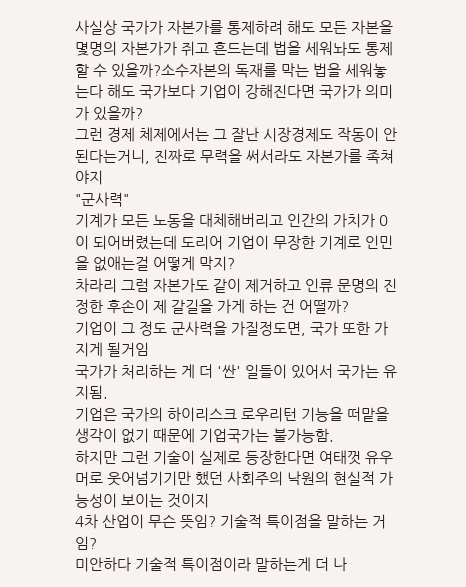사실상 국가가 자본가를 통제하려 해도 모든 자본을 몇명의 자본가가 쥐고 흔드는데 법을 세워놔도 통제할 수 있을까?소수자본의 독재를 막는 법을 세워놓는다 해도 국가보다 기업이 강해진다면 국가가 의미가 있을까?
그런 경제 체제에서는 그 잘난 시장경제도 작동이 안된다는거니, 진짜로 무력을 써서라도 자본가를 족쳐야지
"군사력"
기계가 모든 노동을 대체해버리고 인간의 가치가 0이 되어버렸는데 도리어 기업이 무장한 기계로 인민을 없애는걸 어떻게 막지?
차라리 그럼 자본가도 같이 제거하고 인류 문명의 진정한 후손이 제 갈길을 가게 하는 건 어떨까?
기업이 그 정도 군사력을 가질정도면, 국가 또한 가지게 될거임
국가가 처리하는 게 더 '싼' 일들이 있어서 국가는 유지됨.
기업은 국가의 하이리스크 로우리턴 기능을 떠맡을 생각이 없기 때문에 기업국가는 불가능함.
하지만 그런 기술이 실제로 등장한다면 여태껏 유우머로 웃어넘기기만 했던 사회주의 낙원의 현실적 가능성이 보이는 것이지
4차 산업이 무슨 뜻임? 기술적 특이점을 말하는 거임?
미안하다 기술적 특이점이라 말하는게 더 나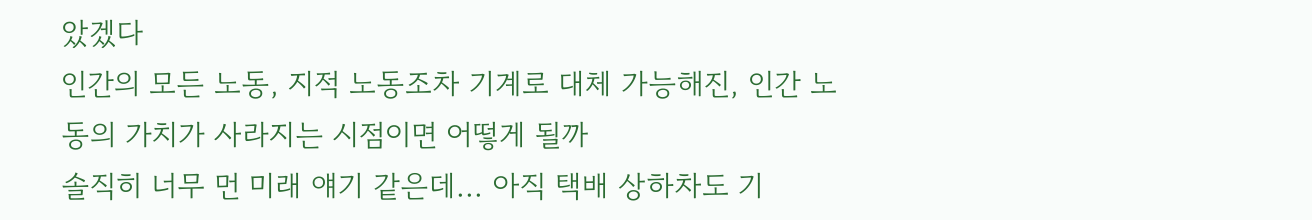았겠다
인간의 모든 노동, 지적 노동조차 기계로 대체 가능해진, 인간 노동의 가치가 사라지는 시점이면 어떻게 될까
솔직히 너무 먼 미래 얘기 같은데... 아직 택배 상하차도 기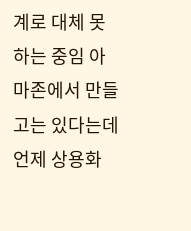계로 대체 못하는 중임 아마존에서 만들고는 있다는데 언제 상용화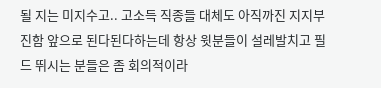될 지는 미지수고.. 고소득 직종들 대체도 아직까진 지지부진함 앞으로 된다된다하는데 항상 윗분들이 설레발치고 필드 뛰시는 분들은 좀 회의적이라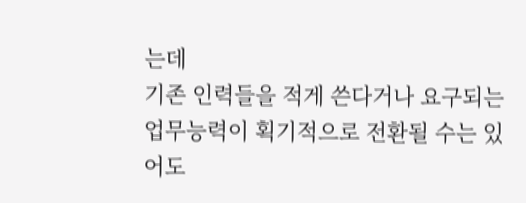는데
기존 인력들을 적게 쓴다거나 요구되는 업무능력이 획기적으로 전환될 수는 있어도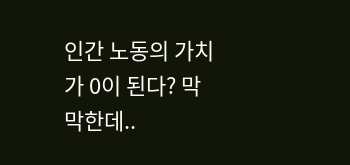인간 노동의 가치가 0이 된다? 막막한데..